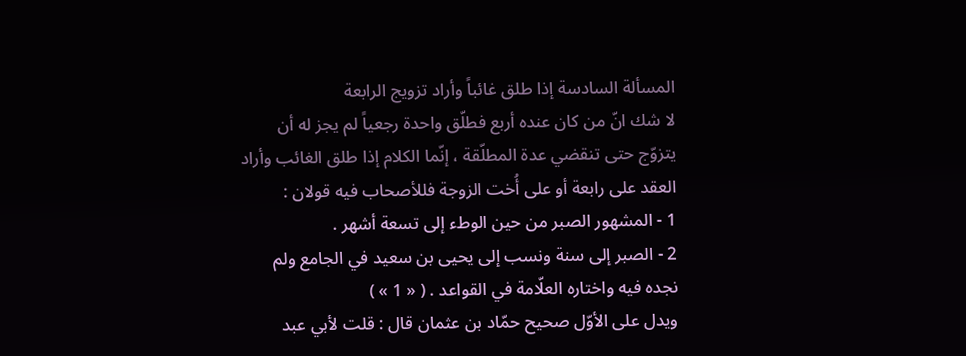المسألة السادسة إذا طلق غائباً وأراد تزويج الرابعة
لا شك انّ من كان عنده أربع فطلّق واحدة رجعياً لم يجز له أن يتزوّج حتى تنقضي عدة المطلّقة ، إنّما الكلام إذا طلق الغائب وأراد العقد على رابعة أو على أُخت الزوجة فللأصحاب فيه قولان :
1 - المشهور الصبر من حين الوطء إلى تسعة أشهر .
2 - الصبر إلى سنة ونسب إلى يحيى بن سعيد في الجامع ولم نجده فيه واختاره العلّامة في القواعد . ( « 1 » )
ويدل على الأوّل صحيح حمّاد بن عثمان قال : قلت لأبي عبد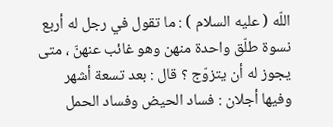اللّه ( عليه السلام ) : ما تقول في رجل له أربع نسوة طلّق واحدة منهن وهو غائب عنهنّ ، متى يجوز له أن يتزوّج ؟ قال : بعد تسعة أشهر وفيها أجلان : فساد الحيض وفساد الحمل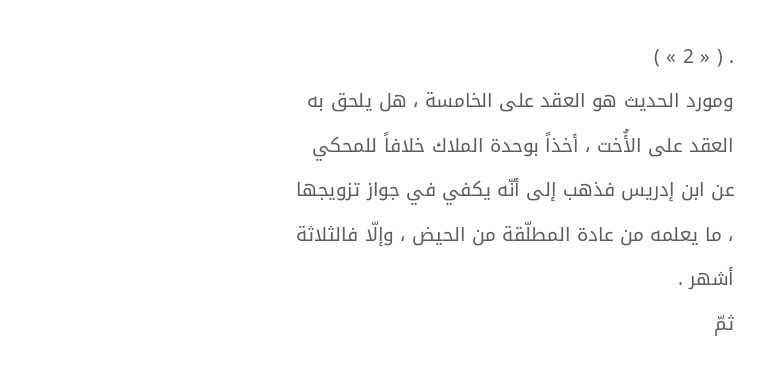. ( « 2 » )
ومورد الحديث هو العقد على الخامسة ، هل يلحق به العقد على الأُخت ، أخذاً بوحدة الملاك خلافاً للمحكي عن ابن إدريس فذهب إلى أنّه يكفي في جواز تزويجها ، ما يعلمه من عادة المطلّقة من الحيض ، وإلّا فالثلاثة أشهر .
ثمّ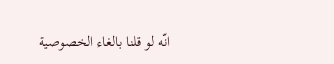انّه لو قلنا بالغاء الخصوصية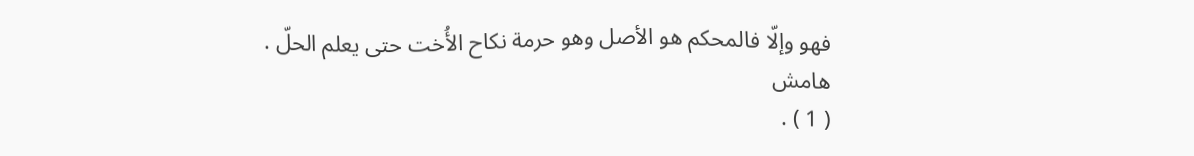فهو وإلّا فالمحكم هو الأصل وهو حرمة نكاح الأُخت حتى يعلم الحلّ .
هامش
( 1 ) .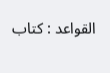القواعد : كتاب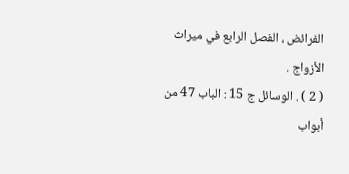الفرائض ، الفصل الرابع في ميراث الأزواج .
( 2 ) . الوسائل ج 15 : الباب 47 من أبواب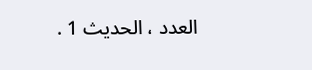العدد ، الحديث 1 .